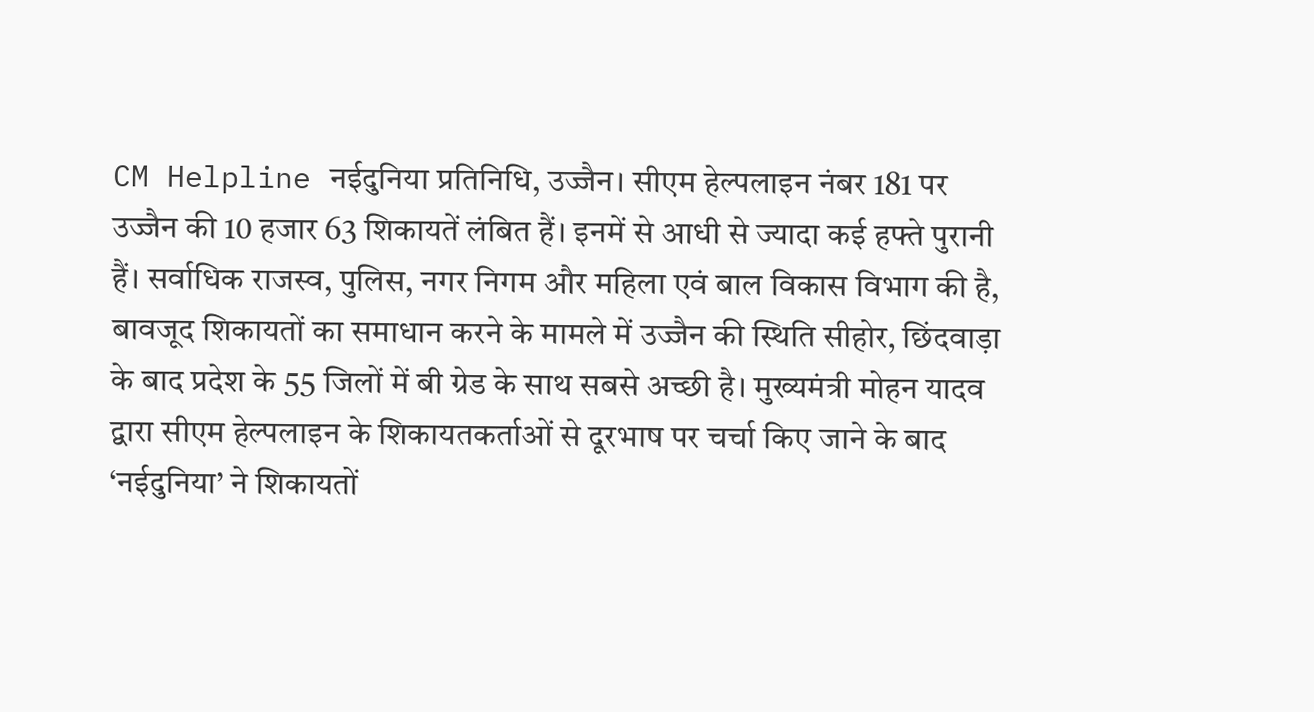CM Helpline नईदुनिया प्रतिनिधि, उज्जैन। सीएम हेल्पलाइन नंबर 181 पर उज्जैन की 10 हजार 63 शिकायतें लंबित हैं। इनमें से आधी से ज्यादा कई हफ्ते पुरानी हैं। सर्वाधिक राजस्व, पुलिस, नगर निगम और महिला एवं बाल विकास विभाग की है, बावजूद शिकायतों का समाधान करने के मामले में उज्जैन की स्थिति सीहोर, छिंदवाड़ा के बाद प्रदेश के 55 जिलों में बी ग्रेड के साथ सबसे अच्छी है। मुख्यमंत्री मोहन यादव द्वारा सीएम हेल्पलाइन के शिकायतकर्ताओं से दूरभाष पर चर्चा किए जाने के बाद ‘नईदुनिया’ ने शिकायतों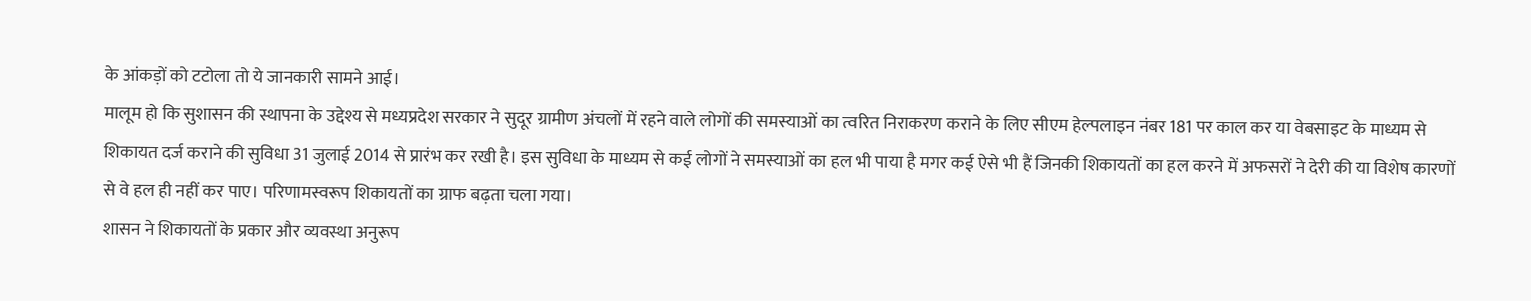के आंकड़ों को टटोला तो ये जानकारी सामने आई।
मालूम हो कि सुशासन की स्थापना के उद्देश्य से मध्यप्रदेश सरकार ने सुदूर ग्रामीण अंचलों में रहने वाले लोगों की समस्याओं का त्वरित निराकरण कराने के लिए सीएम हेल्पलाइन नंबर 181 पर काल कर या वेबसाइट के माध्यम से शिकायत दर्ज कराने की सुविधा 31 जुलाई 2014 से प्रारंभ कर रखी है। इस सुविधा के माध्यम से कई लोगों ने समस्याओं का हल भी पाया है मगर कई ऐसे भी हैं जिनकी शिकायतों का हल करने में अफसरों ने देरी की या विशेष कारणों से वे हल ही नहीं कर पाए। परिणामस्वरूप शिकायतों का ग्राफ बढ़ता चला गया।
शासन ने शिकायतों के प्रकार और व्यवस्था अनुरूप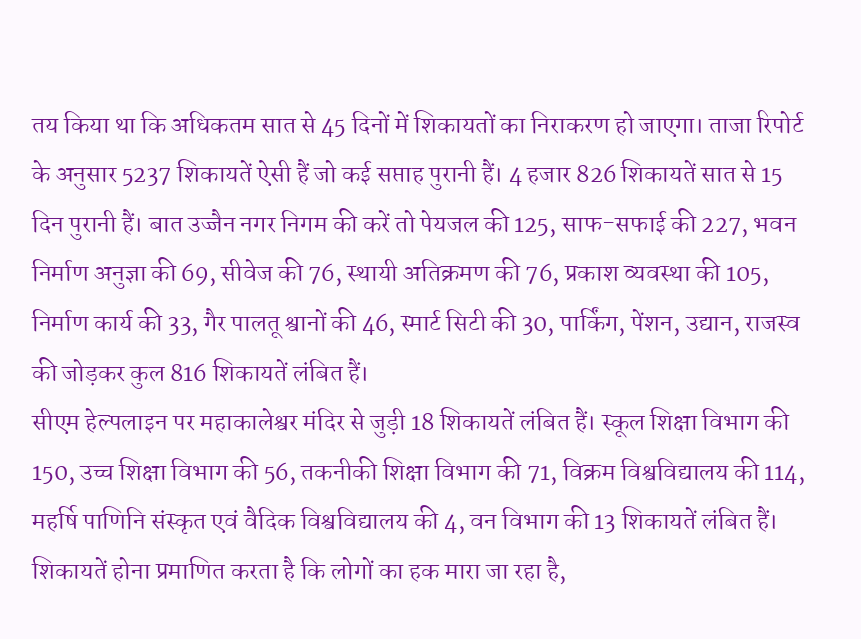तय किया था कि अधिकतम सात से 45 दिनों में शिकायतों का निराकरण हो जाएगा। ताजा रिपोर्ट के अनुसार 5237 शिकायतें ऐसी हैं जो कई सप्ताह पुरानी हैं। 4 हजार 826 शिकायतें सात से 15 दिन पुरानी हैं। बात उज्जैन नगर निगम की करें तो पेयजल की 125, साफ-सफाई की 227, भवन निर्माण अनुज्ञा की 69, सीवेज की 76, स्थायी अतिक्रमण की 76, प्रकाश व्यवस्था की 105, निर्माण कार्य की 33, गैर पालतू श्वानों की 46, स्मार्ट सिटी की 30, पार्किंग, पेंशन, उद्यान, राजस्व की जोड़कर कुल 816 शिकायतें लंबित हैं।
सीएम हेल्पलाइन पर महाकालेश्वर मंदिर से जुड़ी 18 शिकायतें लंबित हैं। स्कूल शिक्षा विभाग की 150, उच्च शिक्षा विभाग की 56, तकनीकी शिक्षा विभाग की 71, विक्रम विश्वविद्यालय की 114, महर्षि पाणिनि संस्कृत एवं वैदिक विश्वविद्यालय की 4, वन विभाग की 13 शिकायतें लंबित हैं। शिकायतें होना प्रमाणित करता है कि लोगों का हक मारा जा रहा है,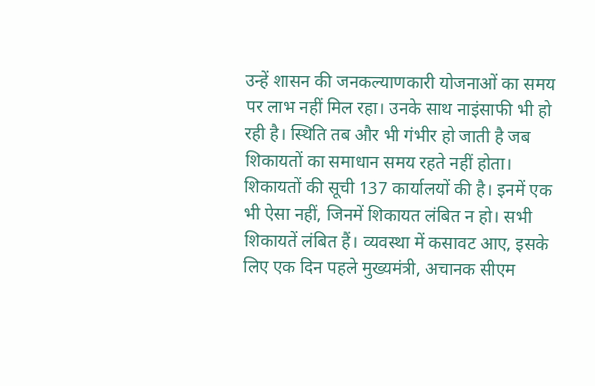उन्हें शासन की जनकल्याणकारी योजनाओं का समय पर लाभ नहीं मिल रहा। उनके साथ नाइंसाफी भी हो रही है। स्थिति तब और भी गंभीर हो जाती है जब शिकायतों का समाधान समय रहते नहीं होता।
शिकायतों की सूची 137 कार्यालयों की है। इनमें एक भी ऐसा नहीं, जिनमें शिकायत लंबित न हो। सभी शिकायतें लंबित हैं। व्यवस्था में कसावट आए, इसके लिए एक दिन पहले मुख्यमंत्री, अचानक सीएम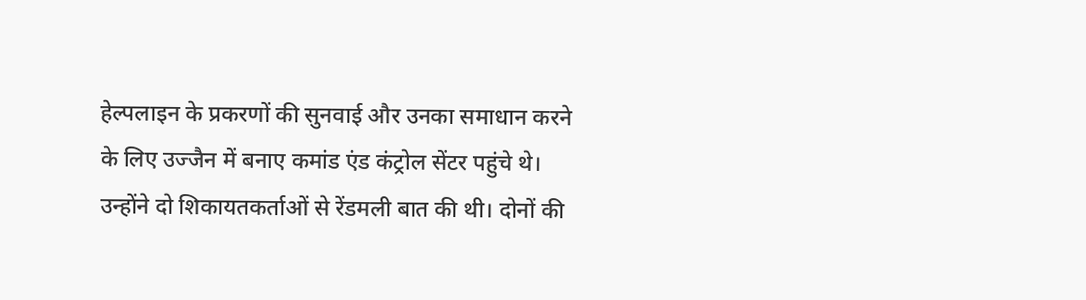हेल्पलाइन के प्रकरणों की सुनवाई और उनका समाधान करने के लिए उज्जैन में बनाए कमांड एंड कंट्रोल सेंटर पहुंचे थे। उन्होंने दो शिकायतकर्ताओं से रेंडमली बात की थी। दोनों की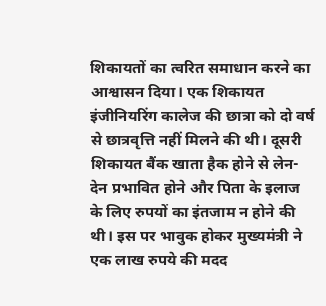शिकायतों का त्वरित समाधान करने का आश्वासन दिया। एक शिकायत इंजीनियरिंग कालेज की छात्रा को दो वर्ष से छात्रवृत्ति नहीं मिलने की थी। दूसरी शिकायत बैंक खाता हैक होने से लेन-देन प्रभावित होने और पिता के इलाज के लिए रुपयों का इंतजाम न होने की थी। इस पर भावुक होकर मुख्यमंत्री ने एक लाख रुपये की मदद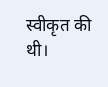स्वीकृत की थी।